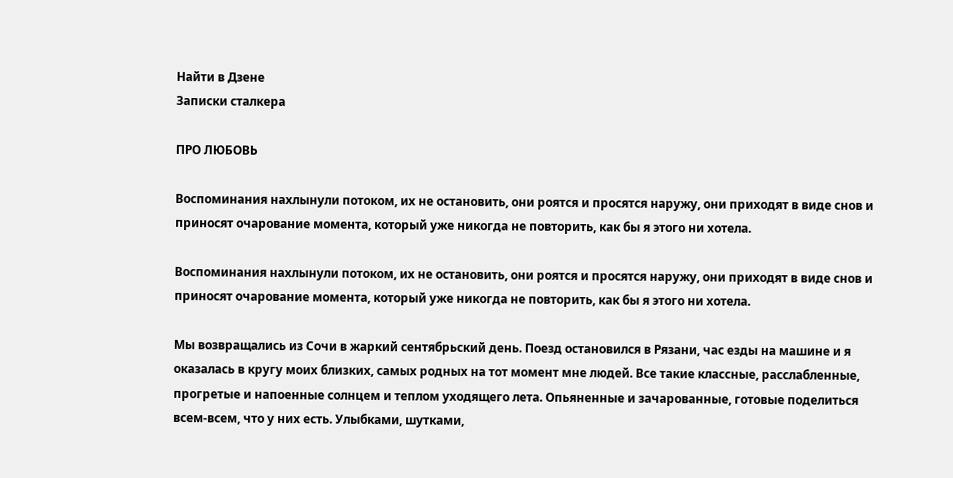Найти в Дзене
Записки сталкера

ПРО ЛЮБОВЬ

Воспоминания нахлынули потоком, их не остановить, они роятся и просятся наружу, они приходят в виде снов и приносят очарование момента, который уже никогда не повторить, как бы я этого ни хотела.

Воспоминания нахлынули потоком, их не остановить, они роятся и просятся наружу, они приходят в виде снов и приносят очарование момента, который уже никогда не повторить, как бы я этого ни хотела.

Мы возвращались из Сочи в жаркий сентябрьский день. Поезд остановился в Рязани, час езды на машине и я оказалась в кругу моих близких, самых родных на тот момент мне людей. Все такие классные, расслабленные, прогретые и напоенные солнцем и теплом уходящего лета. Опьяненные и зачарованные, готовые поделиться всем-всем, что у них есть. Улыбками, шутками,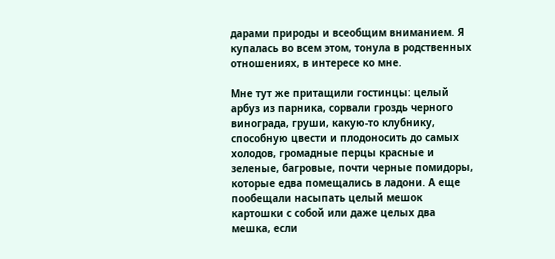дарами природы и всеобщим вниманием. Я купалась во всем этом, тонула в родственных отношениях, в интересе ко мне.

Мне тут же притащили гостинцы: целый арбуз из парника, сорвали гроздь черного винограда, груши, какую-то клубнику, способную цвести и плодоносить до самых холодов, громадные перцы красные и зеленые, багровые, почти черные помидоры, которые едва помещались в ладони. А еще пообещали насыпать целый мешок картошки с собой или даже целых два мешка, если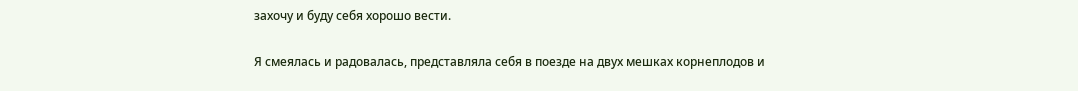захочу и буду себя хорошо вести.

Я смеялась и радовалась, представляла себя в поезде на двух мешках корнеплодов и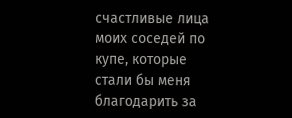счастливые лица моих соседей по купе, которые стали бы меня благодарить за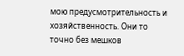мою предусмотрительность и хозяйственность. Они то точно без мешков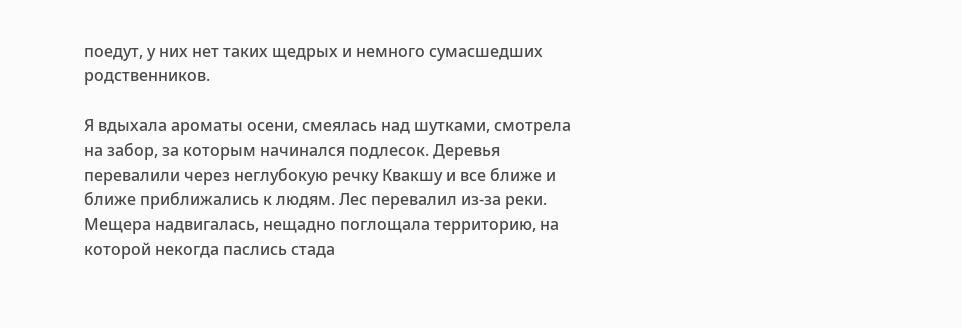поедут, у них нет таких щедрых и немного сумасшедших родственников.

Я вдыхала ароматы осени, смеялась над шутками, смотрела на забор, за которым начинался подлесок. Деревья перевалили через неглубокую речку Квакшу и все ближе и ближе приближались к людям. Лес перевалил из-за реки. Мещера надвигалась, нещадно поглощала территорию, на которой некогда паслись стада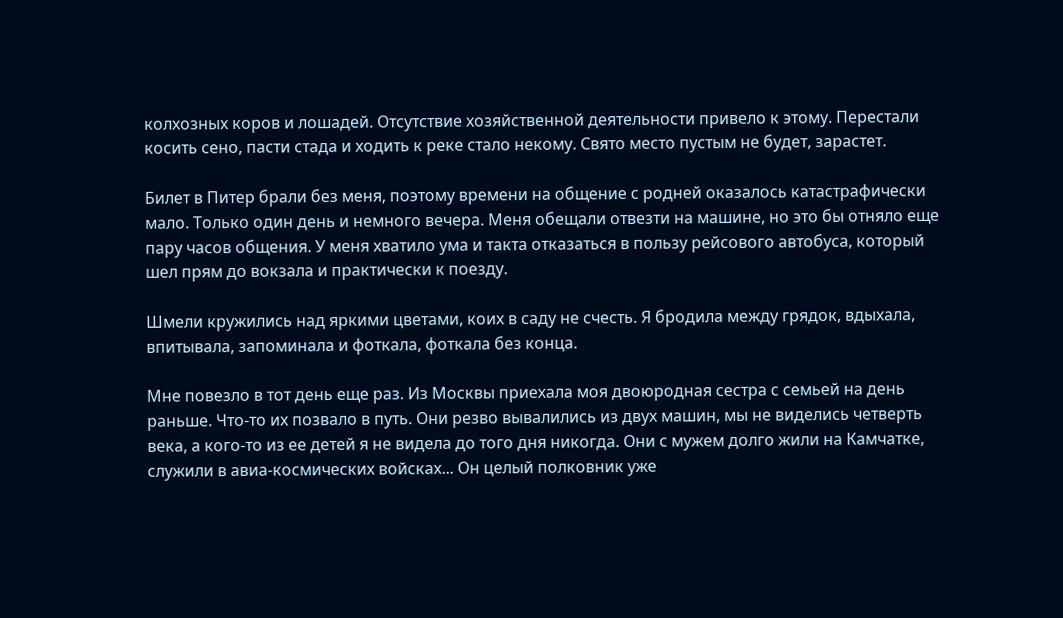колхозных коров и лошадей. Отсутствие хозяйственной деятельности привело к этому. Перестали косить сено, пасти стада и ходить к реке стало некому. Свято место пустым не будет, зарастет.

Билет в Питер брали без меня, поэтому времени на общение с родней оказалось катастрафически мало. Только один день и немного вечера. Меня обещали отвезти на машине, но это бы отняло еще пару часов общения. У меня хватило ума и такта отказаться в пользу рейсового автобуса, который шел прям до вокзала и практически к поезду.

Шмели кружились над яркими цветами, коих в саду не счесть. Я бродила между грядок, вдыхала, впитывала, запоминала и фоткала, фоткала без конца.

Мне повезло в тот день еще раз. Из Москвы приехала моя двоюродная сестра с семьей на день раньше. Что-то их позвало в путь. Они резво вывалились из двух машин, мы не виделись четверть века, а кого-то из ее детей я не видела до того дня никогда. Они с мужем долго жили на Камчатке, служили в авиа-космических войсках... Он целый полковник уже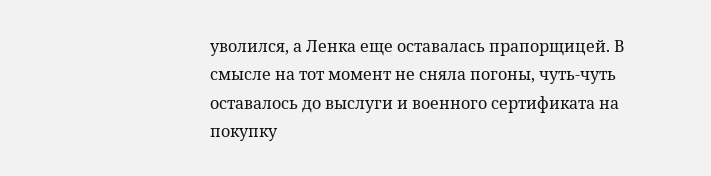уволился, а Ленка еще оставалась прапорщицей. В смысле на тот момент не сняла погоны, чуть-чуть оставалось до выслуги и военного сертификата на покупку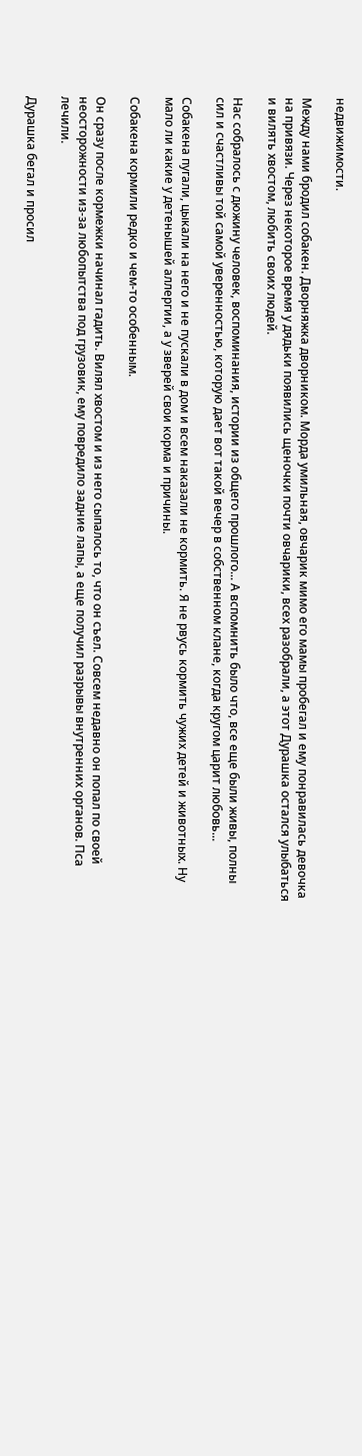недвижимости.

Между нами бродил собакен. Дворняжка дворником. Морда умильная, овчарик мимо его мамы пробегал и ему понравилась девочка на привязи. Через некоторое время у дядьки появились щеночки почти овчарики, всех разобрали, а этот Дурашка остался улыбаться и вилять хвостом, любить своих людей.

Нас собралось с дюжину человек, воспоминания, истории из общего прошлого... А вспомнить было что, все еще были живы, полны сил и счастливы той самой уверенностью, которую дает вот такой вечер в собственном клане, когда кругом царит любовь...

Собакена пугали, цыкали на него и не пускали в дом и всем наказали не кормить. Я не рвусь кормить чужих детей и животных. Ну мало ли какие у детенышей аллергии, а у зверей свои корма и причины.

Собакена кормили редко и чем-то особенным.

Он сразу после кормежки начинал гадить. Вилял хвостом и из него сыпалось то, что он съел. Совсем недавно он попал по своей неосторожности из-за любопытства под грузовик, ему повредило задние лапы, а еще получил разрывы внутренних органов. Пса лечили.

Дурашка бегал и просил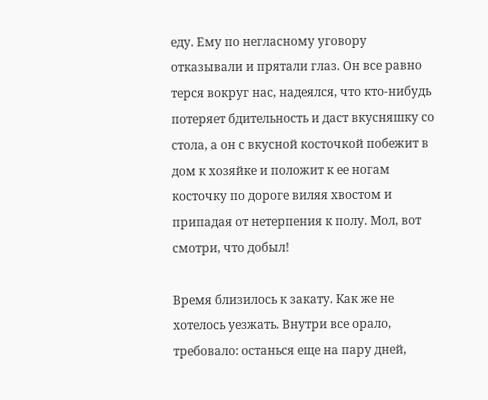еду. Ему по негласному уговору отказывали и прятали глаз. Он все равно терся вокруг нас, надеялся, что кто-нибудь потеряет бдительность и даст вкусняшку со стола, а он с вкусной косточкой побежит в дом к хозяйке и положит к ее ногам косточку по дороге виляя хвостом и припадая от нетерпения к полу. Мол, вот смотри, что добыл!

Время близилось к закату. Как же не хотелось уезжать. Внутри все орало, требовало: останься еще на пару дней,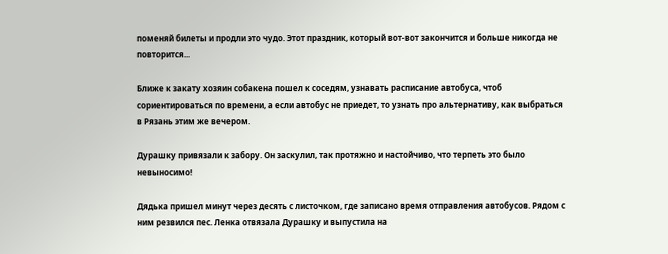поменяй билеты и продли это чудо. Этот праздник, который вот-вот закончится и больше никогда не повторится...

Ближе к закату хозяин собакена пошел к соседям, узнавать расписание автобуса, чтоб сориентироваться по времени, а если автобус не приедет, то узнать про альтернативу, как выбраться в Рязань этим же вечером.

Дурашку привязали к забору. Он заскулил, так протяжно и настойчиво, что терпеть это было невыносимо!

Дядька пришел минут через десять с листочком, где записано время отправления автобусов. Рядом с ним резвился пес. Ленка отвязала Дурашку и выпустила на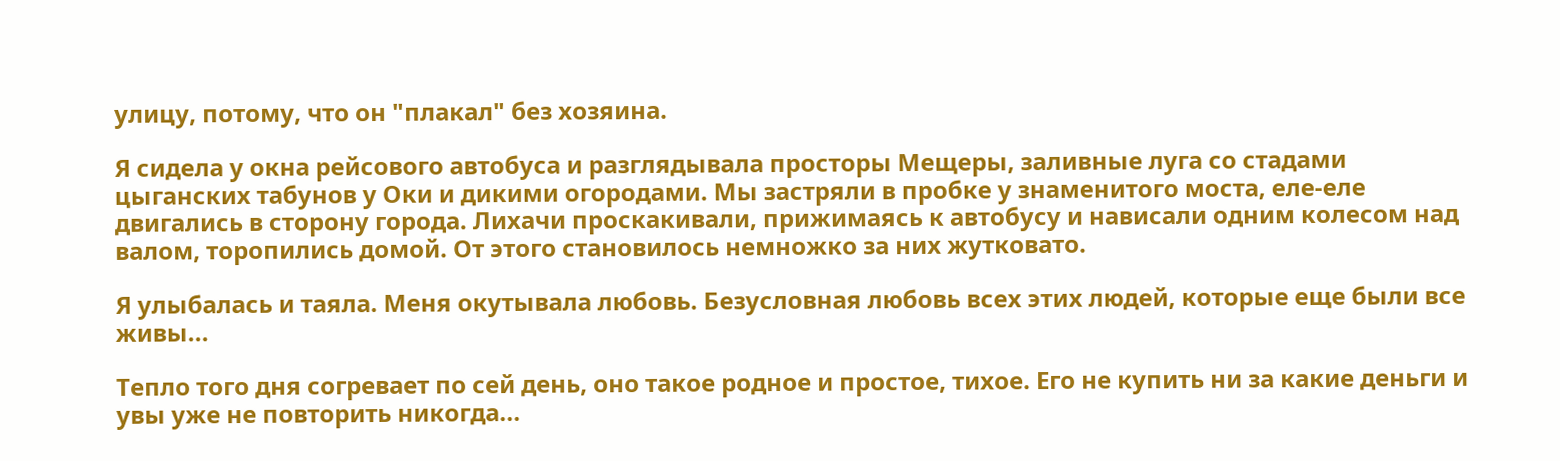улицу, потому, что он "плакал" без хозяина.

Я сидела у окна рейсового автобуса и разглядывала просторы Мещеры, заливные луга со стадами цыганских табунов у Оки и дикими огородами. Мы застряли в пробке у знаменитого моста, еле-еле двигались в сторону города. Лихачи проскакивали, прижимаясь к автобусу и нависали одним колесом над валом, торопились домой. От этого становилось немножко за них жутковато.

Я улыбалась и таяла. Меня окутывала любовь. Безусловная любовь всех этих людей, которые еще были все живы...

Тепло того дня согревает по сей день, оно такое родное и простое, тихое. Его не купить ни за какие деньги и увы уже не повторить никогда...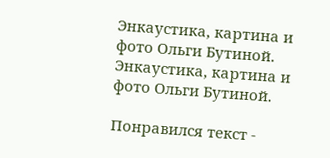Энкаустика, картина и фото Ольги Бутиной.
Энкаустика, картина и фото Ольги Бутиной.

Понравился текст -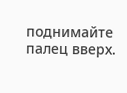поднимайте палец вверх.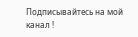Подписывайтесь на мой канал !